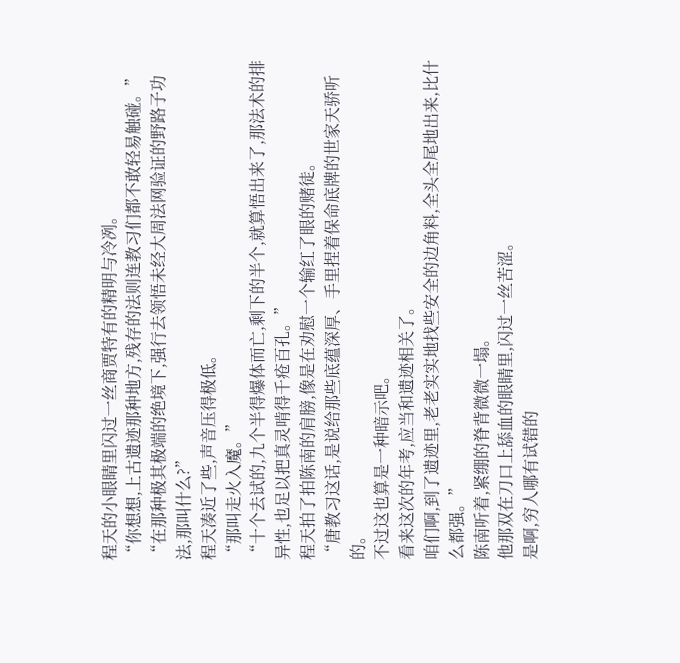程天的小眼睛里闪过一丝商贾特有的精明与冷冽。
“你想想,上古遗迹那种地方,残存的法则连教习们都不敢轻易触碰。”
“在那种极其极端的绝境下,强行去领悟未经大周法网验证的野路子功法,那叫什么?”
程天凑近了些,声音压得极低。
“那叫走火入魔。”
“十个去试的,九个半得爆体而亡,剩下的半个,就算悟出来了,那法术的排异性,也足以把真灵啃得千疮百孔。”
程天拍了拍陈南的肩膀,像是在劝慰一个输红了眼的赌徒。
“唐教习这话,是说给那些底蕴深厚、手里捏着保命底牌的世家天骄听的。
不过这也算是一种暗示吧。
看来这次的年考,应当和遗迹相关了。
咱们啊,到了遗迹里,老老实实地找些安全的边角料,全头全尾地出来,比什么都强。”
陈南听着,紧绷的脊背微微一塌。
他那双在刀口上舔血的眼睛里,闪过一丝苦涩。
是啊,穷人哪有试错的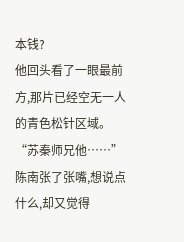本钱?
他回头看了一眼最前方,那片已经空无一人的青色松针区域。
“苏秦师兄他……”
陈南张了张嘴,想说点什么,却又觉得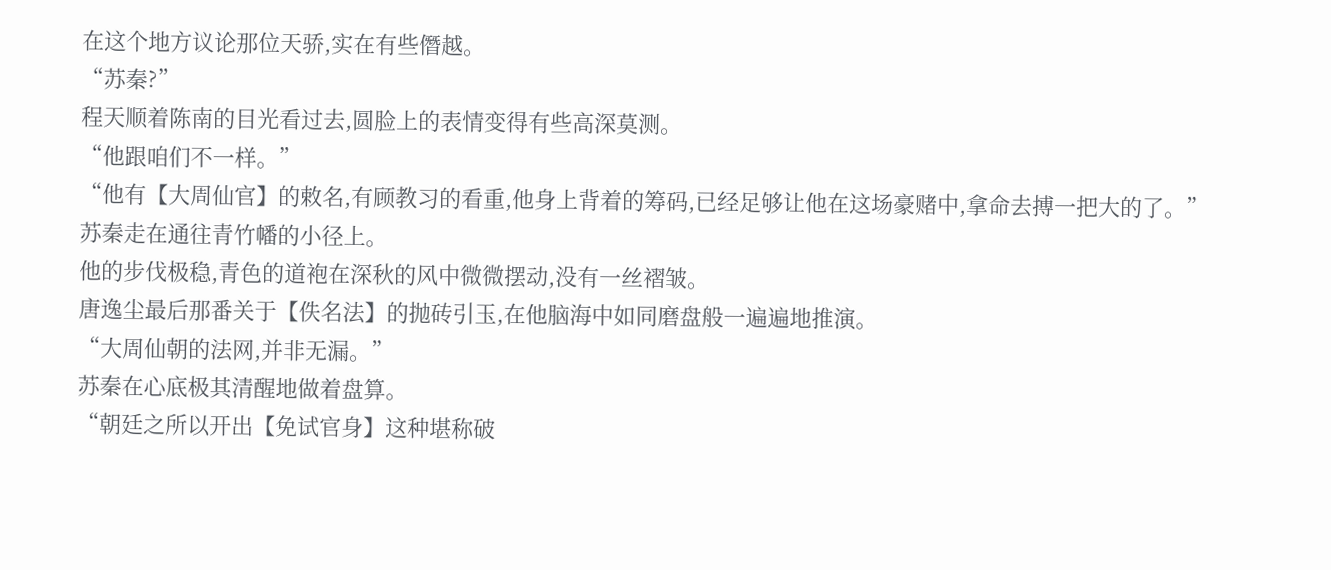在这个地方议论那位天骄,实在有些僭越。
“苏秦?”
程天顺着陈南的目光看过去,圆脸上的表情变得有些高深莫测。
“他跟咱们不一样。”
“他有【大周仙官】的敕名,有顾教习的看重,他身上背着的筹码,已经足够让他在这场豪赌中,拿命去搏一把大的了。”
苏秦走在通往青竹幡的小径上。
他的步伐极稳,青色的道袍在深秋的风中微微摆动,没有一丝褶皱。
唐逸尘最后那番关于【佚名法】的抛砖引玉,在他脑海中如同磨盘般一遍遍地推演。
“大周仙朝的法网,并非无漏。”
苏秦在心底极其清醒地做着盘算。
“朝廷之所以开出【免试官身】这种堪称破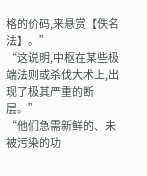格的价码,来悬赏【佚名法】。”
“这说明,中枢在某些极端法则或杀伐大术上,出现了极其严重的断层。”
“他们急需新鲜的、未被污染的功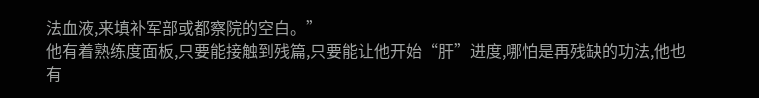法血液,来填补军部或都察院的空白。”
他有着熟练度面板,只要能接触到残篇,只要能让他开始“肝”进度,哪怕是再残缺的功法,他也有